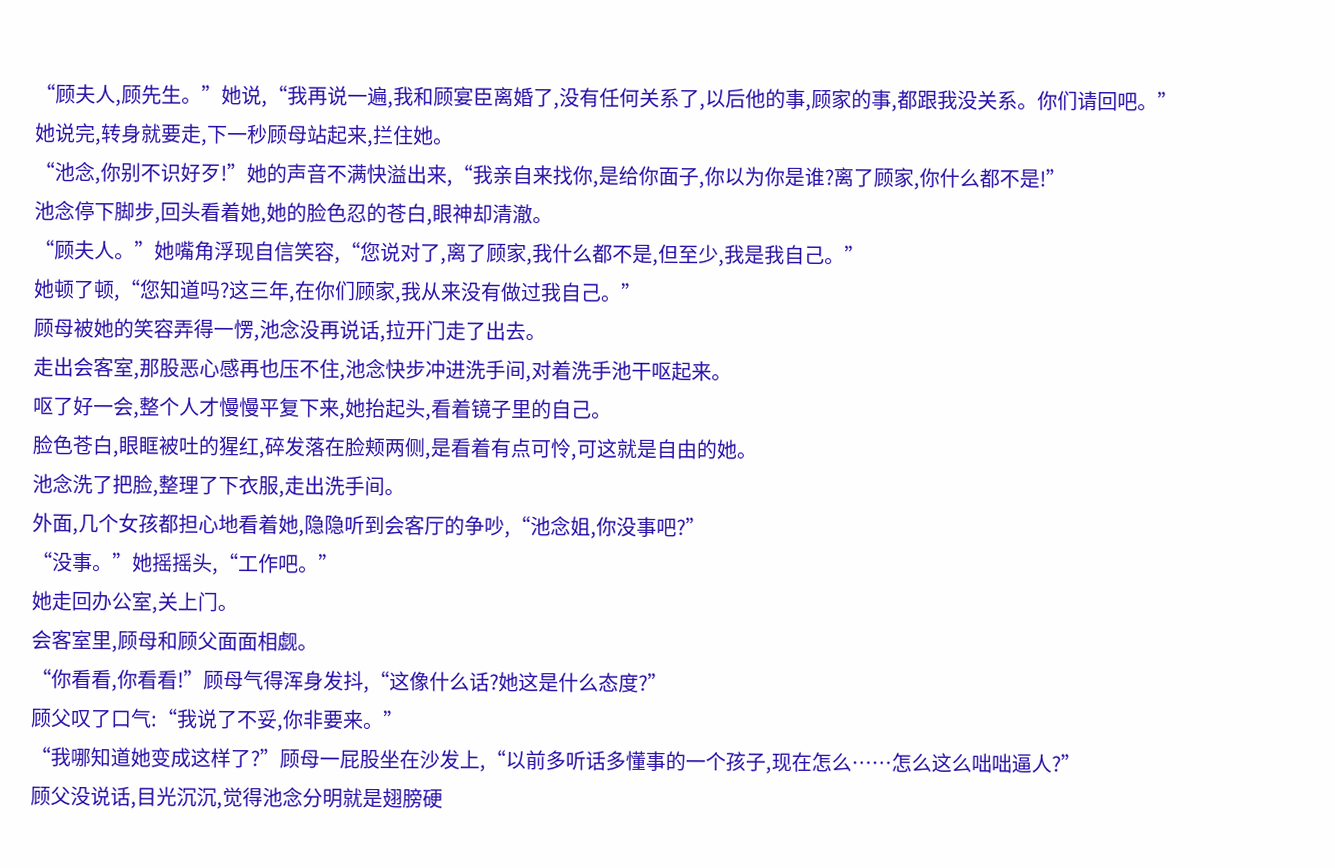“顾夫人,顾先生。”她说,“我再说一遍,我和顾宴臣离婚了,没有任何关系了,以后他的事,顾家的事,都跟我没关系。你们请回吧。”
她说完,转身就要走,下一秒顾母站起来,拦住她。
“池念,你别不识好歹!”她的声音不满快溢出来,“我亲自来找你,是给你面子,你以为你是谁?离了顾家,你什么都不是!”
池念停下脚步,回头看着她,她的脸色忍的苍白,眼神却清澈。
“顾夫人。”她嘴角浮现自信笑容,“您说对了,离了顾家,我什么都不是,但至少,我是我自己。”
她顿了顿,“您知道吗?这三年,在你们顾家,我从来没有做过我自己。”
顾母被她的笑容弄得一愣,池念没再说话,拉开门走了出去。
走出会客室,那股恶心感再也压不住,池念快步冲进洗手间,对着洗手池干呕起来。
呕了好一会,整个人才慢慢平复下来,她抬起头,看着镜子里的自己。
脸色苍白,眼眶被吐的猩红,碎发落在脸颊两侧,是看着有点可怜,可这就是自由的她。
池念洗了把脸,整理了下衣服,走出洗手间。
外面,几个女孩都担心地看着她,隐隐听到会客厅的争吵,“池念姐,你没事吧?”
“没事。”她摇摇头,“工作吧。”
她走回办公室,关上门。
会客室里,顾母和顾父面面相觑。
“你看看,你看看!”顾母气得浑身发抖,“这像什么话?她这是什么态度?”
顾父叹了口气:“我说了不妥,你非要来。”
“我哪知道她变成这样了?”顾母一屁股坐在沙发上,“以前多听话多懂事的一个孩子,现在怎么……怎么这么咄咄逼人?”
顾父没说话,目光沉沉,觉得池念分明就是翅膀硬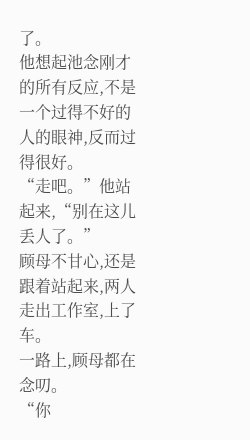了。
他想起池念刚才的所有反应,不是一个过得不好的人的眼神,反而过得很好。
“走吧。”他站起来,“别在这儿丢人了。”
顾母不甘心,还是跟着站起来,两人走出工作室,上了车。
一路上,顾母都在念叨。
“你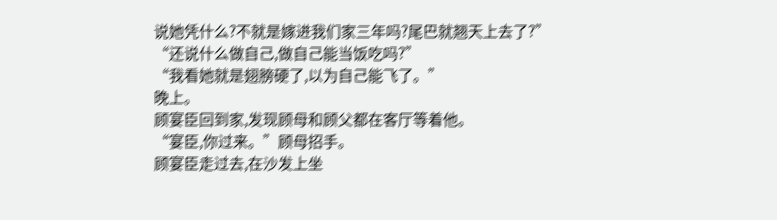说她凭什么?不就是嫁进我们家三年吗?尾巴就翘天上去了?”
“还说什么做自己,做自己能当饭吃吗?”
“我看她就是翅膀硬了,以为自己能飞了。”
晚上。
顾宴臣回到家,发现顾母和顾父都在客厅等着他。
“宴臣,你过来。”顾母招手。
顾宴臣走过去,在沙发上坐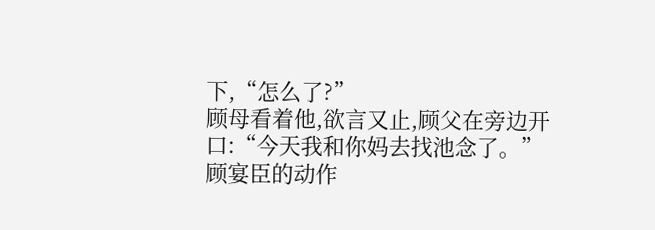下,“怎么了?”
顾母看着他,欲言又止,顾父在旁边开口:“今天我和你妈去找池念了。”
顾宴臣的动作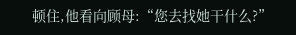顿住,他看向顾母:“您去找她干什么?”